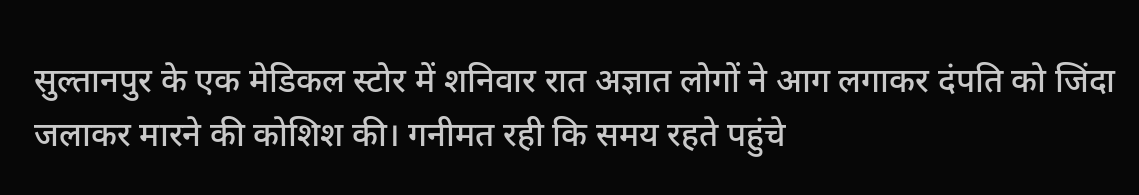सुल्तानपुर के एक मेडिकल स्टोर में शनिवार रात अज्ञात लोगों ने आग लगाकर दंपति को जिंदा जलाकर मारने की कोशिश की। गनीमत रही कि समय रहते पहुंचे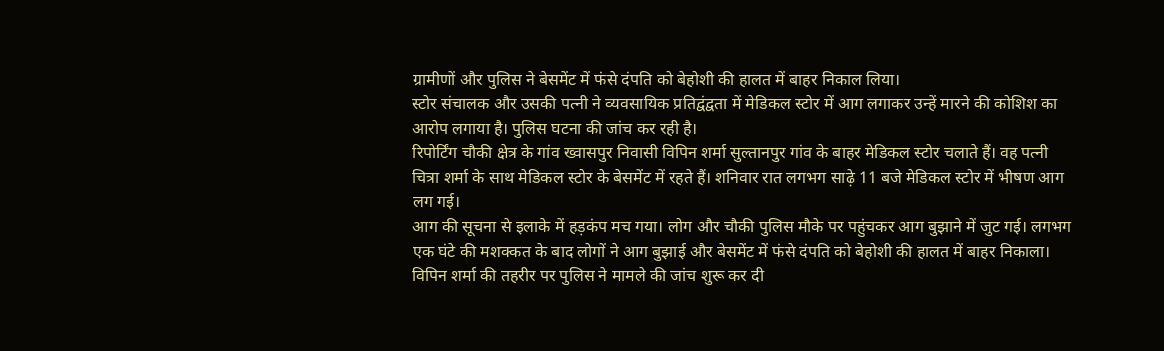ग्रामीणों और पुलिस ने बेसमेंट में फंसे दंपति को बेहोशी की हालत में बाहर निकाल लिया।
स्टोर संचालक और उसकी पत्नी ने व्यवसायिक प्रतिद्वंद्वता में मेडिकल स्टोर में आग लगाकर उन्हें मारने की कोशिश का आरोप लगाया है। पुलिस घटना की जांच कर रही है।
रिपोर्टिंग चौकी क्षेत्र के गांव ख्वासपुर निवासी विपिन शर्मा सुल्तानपुर गांव के बाहर मेडिकल स्टोर चलाते हैं। वह पत्नी चित्रा शर्मा के साथ मेडिकल स्टोर के बेसमेंट में रहते हैं। शनिवार रात लगभग साढ़े 11 बजे मेडिकल स्टोर में भीषण आग लग गई।
आग की सूचना से इलाके में हड़कंप मच गया। लोग और चौकी पुलिस मौके पर पहुंचकर आग बुझाने में जुट गई। लगभग एक घंटे की मशक्कत के बाद लोगों ने आग बुझाई और बेसमेंट में फंसे दंपति को बेहोशी की हालत में बाहर निकाला। विपिन शर्मा की तहरीर पर पुलिस ने मामले की जांच शुरू कर दी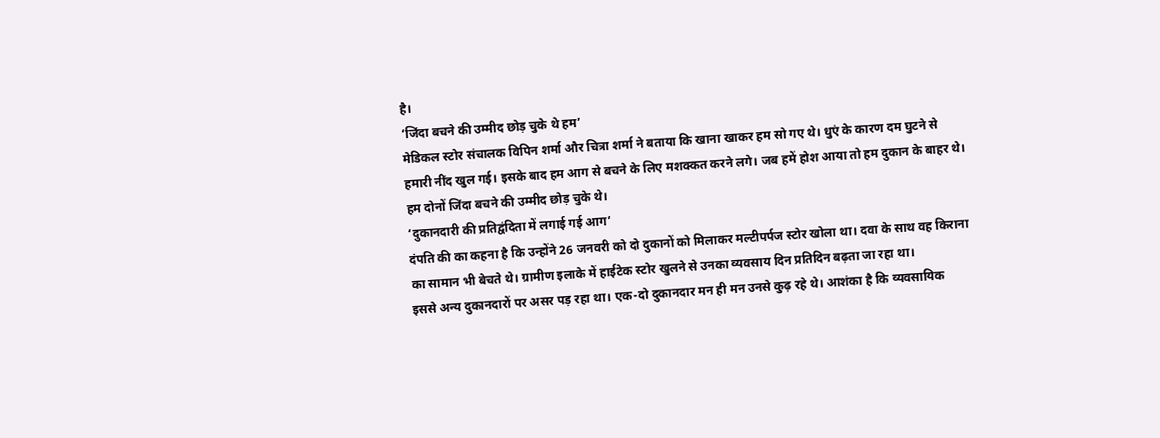है।
‘जिंदा बचने की उम्मीद छोड़ चुके थे हम’
मेडिकल स्टोर संचालक विपिन शर्मा और चित्रा शर्मा ने बताया कि खाना खाकर हम सो गए थे। धुएं के कारण दम घुटने से हमारी नींद खुल गई। इसके बाद हम आग से बचने के लिए मशक्कत करने लगे। जब हमें होश आया तो हम दुकान के बाहर थे। हम दोनों जिंदा बचने की उम्मीद छोड़ चुके थे।
‘दुकानदारी की प्रतिद्वंदिता में लगाई गई आग’
दंपति की का कहना है कि उन्होंने 26 जनवरी को दो दुकानों को मिलाकर मल्टीपर्पज स्टोर खोला था। दवा के साथ वह किराना का सामान भी बेचते थे। ग्रामीण इलाके में हाईटेक स्टोर खुलने से उनका व्यवसाय दिन प्रतिदिन बढ़ता जा रहा था।
इससे अन्य दुकानदारों पर असर पड़ रहा था। एक-दो दुकानदार मन ही मन उनसे कुढ़ रहे थे। आशंका है कि व्यवसायिक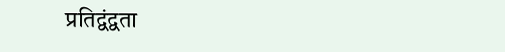प्रतिद्वंद्वता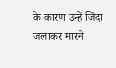के कारण उन्हें जिंदा जलाकर मारने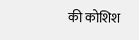की कोशिश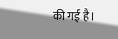की गई है।